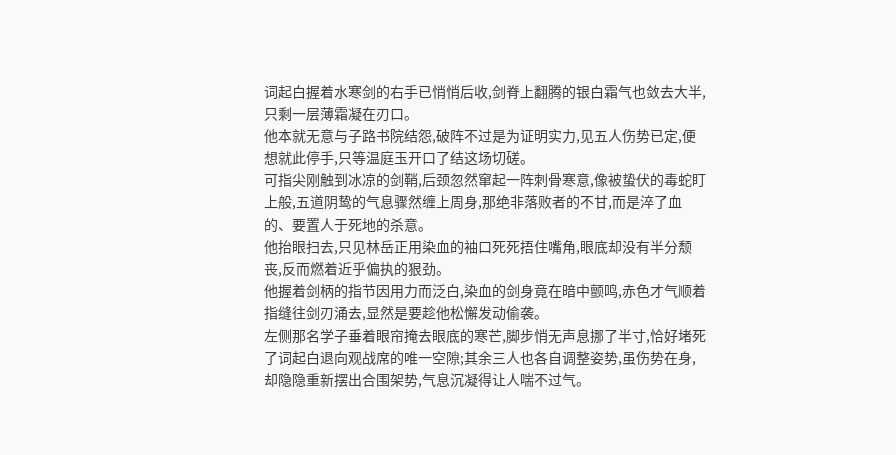词起白握着水寒剑的右手已悄悄后收,剑脊上翻腾的银白霜气也敛去大半,只剩一层薄霜凝在刃口。
他本就无意与子路书院结怨,破阵不过是为证明实力,见五人伤势已定,便想就此停手,只等温庭玉开口了结这场切磋。
可指尖刚触到冰凉的剑鞘,后颈忽然窜起一阵刺骨寒意,像被蛰伏的毒蛇盯上般,五道阴鸷的气息骤然缠上周身,那绝非落败者的不甘,而是淬了血的、要置人于死地的杀意。
他抬眼扫去,只见林岳正用染血的袖口死死捂住嘴角,眼底却没有半分颓丧,反而燃着近乎偏执的狠劲。
他握着剑柄的指节因用力而泛白,染血的剑身竟在暗中颤鸣,赤色才气顺着指缝往剑刃涌去,显然是要趁他松懈发动偷袭。
左侧那名学子垂着眼帘掩去眼底的寒芒,脚步悄无声息挪了半寸,恰好堵死了词起白退向观战席的唯一空隙;其余三人也各自调整姿势,虽伤势在身,却隐隐重新摆出合围架势,气息沉凝得让人喘不过气。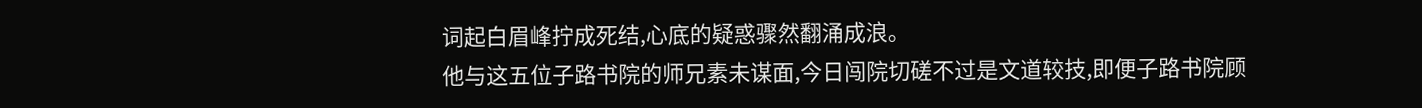词起白眉峰拧成死结,心底的疑惑骤然翻涌成浪。
他与这五位子路书院的师兄素未谋面,今日闯院切磋不过是文道较技,即便子路书院顾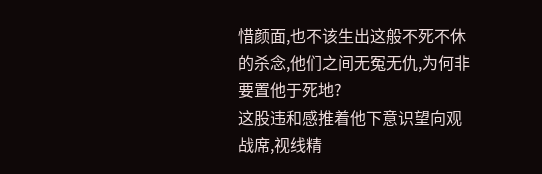惜颜面,也不该生出这般不死不休的杀念,他们之间无冤无仇,为何非要置他于死地?
这股违和感推着他下意识望向观战席,视线精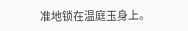准地锁在温庭玉身上。